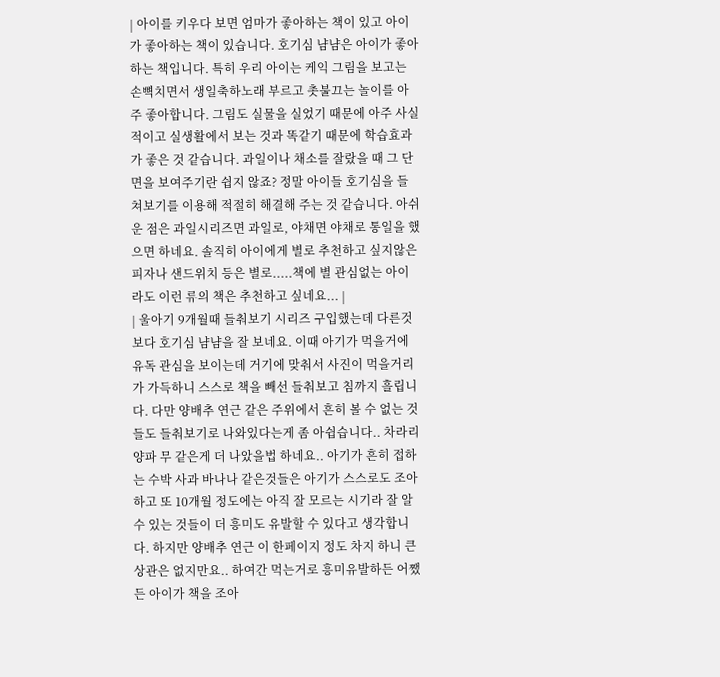| 아이를 키우다 보면 엄마가 좋아하는 책이 있고 아이가 좋아하는 책이 있습니다. 호기심 냠냠은 아이가 좋아하는 책입니다. 특히 우리 아이는 케익 그림을 보고는 손뼉치면서 생일축하노래 부르고 촛불끄는 놀이를 아주 좋아합니다. 그림도 실물을 실었기 때문에 아주 사실적이고 실생활에서 보는 것과 똑같기 때문에 학습효과가 좋은 것 같습니다. 과일이나 채소를 잘랐을 때 그 단면을 보여주기란 쉽지 않죠? 정말 아이들 호기심을 들쳐보기를 이용해 적절히 해결해 주는 것 같습니다. 아쉬운 점은 과일시리즈면 과일로, 야채면 야채로 통일을 했으면 하네요. 솔직히 아이에게 별로 추천하고 싶지않은 피자나 샌드위치 등은 별로.....책에 별 관심없는 아이라도 이런 류의 책은 추천하고 싶네요... |
| 울아기 9개월때 들춰보기 시리즈 구입했는데 다른것보다 호기심 냠냠을 잘 보네요. 이때 아기가 먹을거에 유독 관심을 보이는데 거기에 맞춰서 사진이 먹을거리가 가득하니 스스로 책을 빼선 들춰보고 침까지 흘립니다. 다만 양배추 연근 같은 주위에서 흔히 볼 수 없는 것들도 들춰보기로 나와있다는게 좀 아쉽습니다.. 차라리 양파 무 같은게 더 나았을법 하네요.. 아기가 흔히 접하는 수박 사과 바나나 같은것들은 아기가 스스로도 조아하고 또 10개월 정도에는 아직 잘 모르는 시기라 잘 알 수 있는 것들이 더 흥미도 유발할 수 있다고 생각합니다. 하지만 양배추 연근 이 한페이지 정도 차지 하니 큰 상관은 없지만요.. 하여간 먹는거로 흥미유발하든 어쨌든 아이가 책을 조아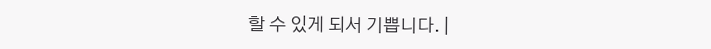할 수 있게 되서 기쁩니다. |